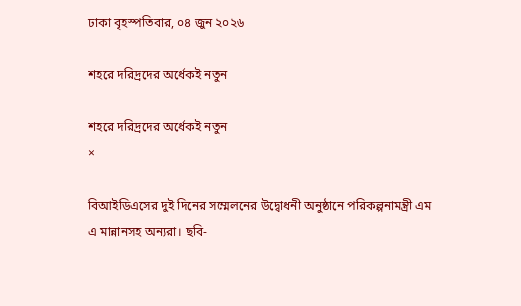ঢাকা বৃহস্পতিবার, ০৪ জুন ২০২৬

শহরে দরিদ্রদের অর্ধেকই নতুন

শহরে দরিদ্রদের অর্ধেকই নতুন
×

বিআইডিএসের দুই দিনের সম্মেলনের উদ্বোধনী অনুষ্ঠানে পরিকল্পনামন্ত্রী এম এ মান্নানসহ অন্যরা। ছবি-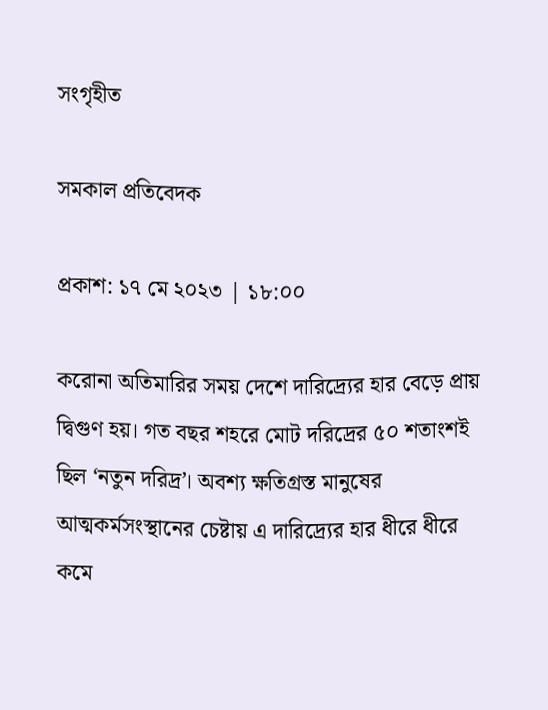সংগৃহীত

সমকাল প্রতিবেদক

প্রকাশ: ১৭ মে ২০২৩ | ১৮:০০

করোনা অতিমারির সময় দেশে দারিদ্র্যের হার বেড়ে প্রায় দ্বিগুণ হয়। গত বছর শহরে মোট দরিদ্রের ৫০ শতাংশই ছিল ‘নতুন দরিদ্র’। অবশ্য ক্ষতিগ্রস্ত মানুষের আত্মকর্মসংস্থানের চেষ্টায় এ দারিদ্র্যের হার ধীরে ধীরে কমে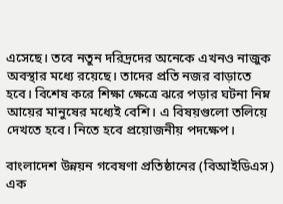এসেছে। তবে নতুন দরিদ্রদের অনেকে এখনও নাজুক অবস্থার মধ্যে রয়েছে। তাদের প্রতি নজর বাড়াতে হবে। বিশেষ করে শিক্ষা ক্ষেত্রে ঝরে পড়ার ঘটনা নিম্ন আয়ের মানুষের মধ্যেই বেশি। এ বিষয়গুলো তলিয়ে দেখতে হবে। নিতে হবে প্রয়োজনীয় পদক্ষেপ।

বাংলাদেশ উন্নয়ন গবেষণা প্রতিষ্ঠানের (বিআইডিএস) এক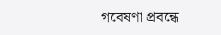গবেষণা প্রবন্ধে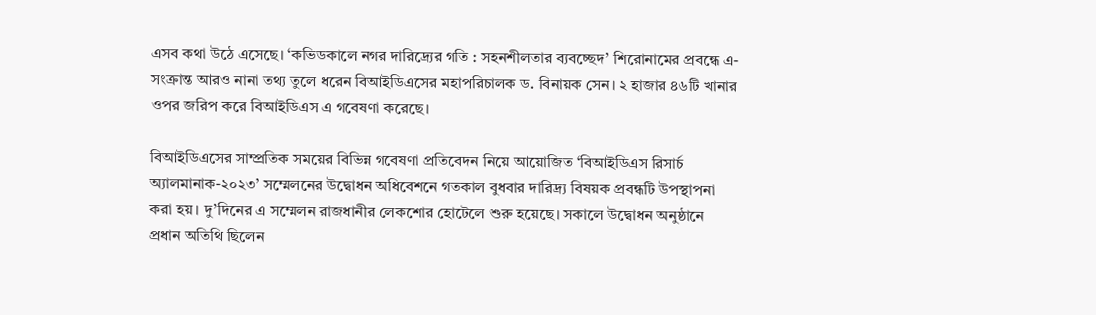এসব কথা উঠে এসেছে। ‘কভিডকালে নগর দারিদ্র্যের গতি : সহনশীলতার ব্যবচ্ছেদ’ শিরোনামের প্রবন্ধে এ-সংক্রান্ত আরও নানা তথ্য তুলে ধরেন বিআইডিএসের মহাপরিচালক ড. বিনায়ক সেন। ২ হাজার ৪৬টি খানার ওপর জরিপ করে বিআইডিএস এ গবেষণা করেছে।

বিআইডিএসের সাম্প্রতিক সময়ের বিভিন্ন গবেষণা প্রতিবেদন নিয়ে আয়োজিত ‘বিআইডিএস রিসার্চ অ্যালমানাক-২০২৩’ সম্মেলনের উদ্বোধন অধিবেশনে গতকাল বুধবার দারিদ্র্য বিষয়ক প্রবন্ধটি উপস্থাপনা করা হয়। দু’দিনের এ সম্মেলন রাজধানীর লেকশোর হোটেলে শুরু হয়েছে। সকালে উদ্বোধন অনুষ্ঠানে প্রধান অতিথি ছিলেন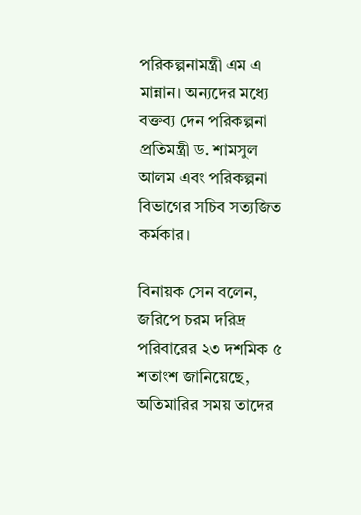পরিকল্পনামন্ত্রী এম এ মান্নান। অন্যদের মধ্যে বক্তব্য দেন পরিকল্পনা প্রতিমন্ত্রী ড. শামসুল আলম এবং পরিকল্পনা বিভাগের সচিব সত্যজিত কর্মকার।

বিনায়ক সেন বলেন, জরিপে চরম দরিদ্র পরিবারের ২৩ দশমিক ৫ শতাংশ জানিয়েছে,  অতিমারির সময় তাদের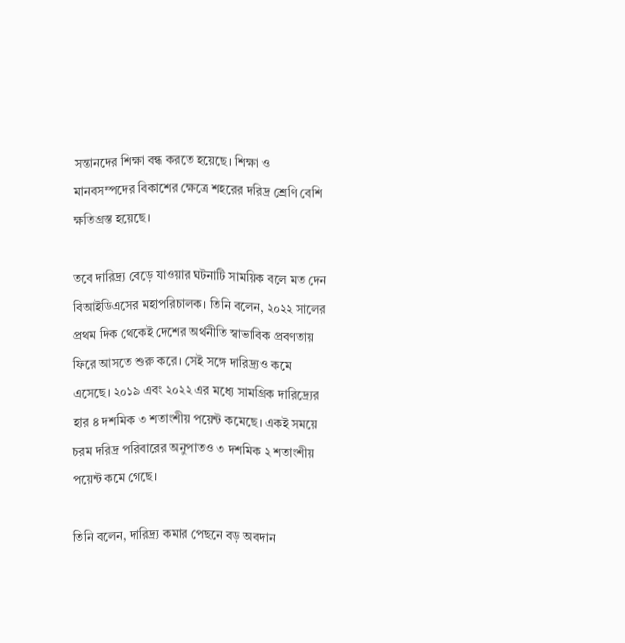সন্তানদের শিক্ষা বন্ধ করতে হয়েছে। শিক্ষা ও মানবসম্পদের বিকাশের ক্ষেত্রে শহরের দরিদ্র শ্রেণি বেশি ক্ষতিগ্রস্ত হয়েছে।

তবে দারিদ্র্য বেড়ে যাওয়ার ঘটনাটি সাময়িক বলে মত দেন বিআইডিএসের মহাপরিচালক। তিনি বলেন, ২০২২ সালের প্রথম দিক থেকেই দেশের অর্থনীতি স্বাভাবিক প্রবণতায় ফিরে আসতে শুরু করে। সেই সঙ্গে দারিদ্র্যও কমে এসেছে। ২০১৯ এবং ২০২২ এর মধ্যে সামগ্রিক দারিদ্র্যের হার ৪ দশমিক ৩ শতাংশীয় পয়েন্ট কমেছে। একই সময়ে চরম দরিদ্র পরিবারের অনুপাতও ৩ দশমিক ২ শতাংশীয় পয়েন্ট কমে গেছে।

তিনি বলেন, দারিদ্র্য কমার পেছনে বড় অবদান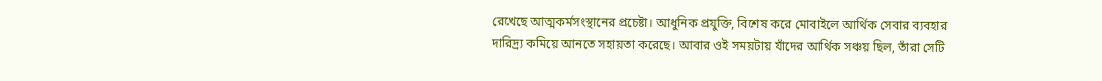রেখেছে আত্মকর্মসংস্থানের প্রচেষ্টা। আধুনিক প্রযুক্তি, বিশেষ করে মোবাইলে আর্থিক সেবার ব্যবহার দারিদ্র্য কমিয়ে আনতে সহায়তা করেছে। আবার ওই সময়টায় যাঁদের আর্থিক সঞ্চয় ছিল, তাঁরা সেটি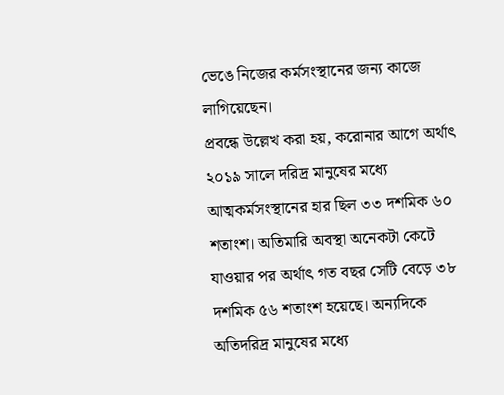ভেঙে নিজের কর্মসংস্থানের জন্য কাজে লাগিয়েছেন।
প্রবন্ধে উল্লেখ করা হয়, করোনার আগে অর্থাৎ ২০১৯ সালে দরিদ্র মানুষের মধ্যে আত্মকর্মসংস্থানের হার ছিল ৩৩ দশমিক ৬০ শতাংশ। অতিমারি অবস্থা অনেকটা কেটে যাওয়ার পর অর্থাৎ গত বছর সেটি বেড়ে ৩৮ দশমিক ৫৬ শতাংশ হয়েছে। অন্যদিকে অতিদরিদ্র মানুষের মধ্যে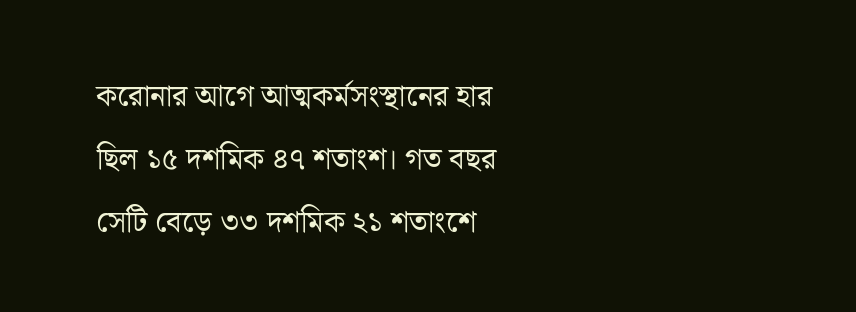করোনার আগে আত্মকর্মসংস্থানের হার ছিল ১৫ দশমিক ৪৭ শতাংশ। গত বছর সেটি বেড়ে ৩৩ দশমিক ২১ শতাংশে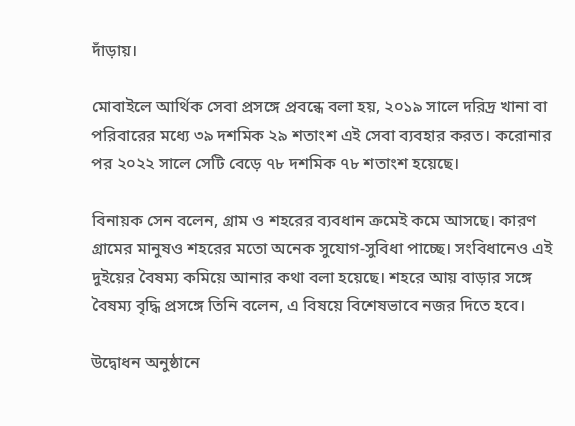দাঁড়ায়।

মোবাইলে আর্থিক সেবা প্রসঙ্গে প্রবন্ধে বলা হয়, ২০১৯ সালে দরিদ্র খানা বা পরিবারের মধ্যে ৩৯ দশমিক ২৯ শতাংশ এই সেবা ব্যবহার করত। করোনার পর ২০২২ সালে সেটি বেড়ে ৭৮ দশমিক ৭৮ শতাংশ হয়েছে।

বিনায়ক সেন বলেন, গ্রাম ও শহরের ব্যবধান ক্রমেই কমে আসছে। কারণ গ্রামের মানুষও শহরের মতো অনেক সুযোগ-সুবিধা পাচ্ছে। সংবিধানেও এই দুইয়ের বৈষম্য কমিয়ে আনার কথা বলা হয়েছে। শহরে আয় বাড়ার সঙ্গে বৈষম্য বৃদ্ধি প্রসঙ্গে তিনি বলেন, এ বিষয়ে বিশেষভাবে নজর দিতে হবে।

উদ্বোধন অনুষ্ঠানে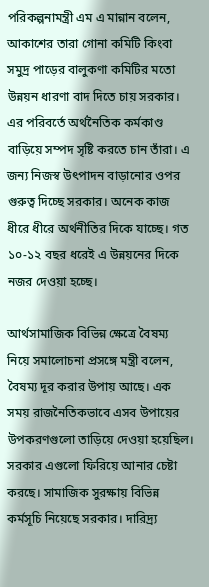পরিকল্পনামন্ত্রী এম এ মান্নান বলেন, আকাশের তারা গোনা কমিটি কিংবা সমুদ্র পাড়ের বালুকণা কমিটির মতো উন্নয়ন ধারণা বাদ দিতে চায় সরকার। এর পরিবর্তে অর্থনৈতিক কর্মকাণ্ড বাড়িয়ে সম্পদ সৃষ্টি করতে চান তাঁরা। এ জন্য নিজস্ব উৎপাদন বাড়ানোর ওপর গুরুত্ব দিচ্ছে সরকার। অনেক কাজ ধীরে ধীরে অর্থনীতির দিকে যাচ্ছে। গত ১০-১২ বছর ধরেই এ উন্নয়নের দিকে নজর দেওয়া হচ্ছে।

আর্থসামাজিক বিভিন্ন ক্ষেত্রে বৈষম্য নিয়ে সমালোচনা প্রসঙ্গে মন্ত্রী বলেন, বৈষম্য দূর করার উপায় আছে। এক সময় রাজনৈতিকভাবে এসব উপায়ের উপকরণগুলো তাড়িয়ে দেওয়া হয়েছিল। সরকার এগুলো ফিরিয়ে আনার চেষ্টা করছে। সামাজিক সুরক্ষায় বিভিন্ন কর্মসূচি নিয়েছে সরকার। দারিদ্র্য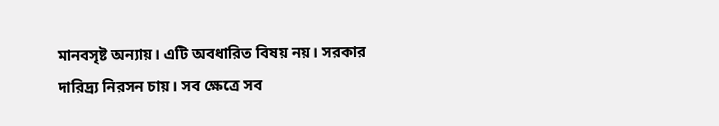মানবসৃষ্ট অন্যায়। এটি অবধারিত বিষয় নয়। সরকার দারিদ্র্য নিরসন চায়। সব ক্ষেত্রে সব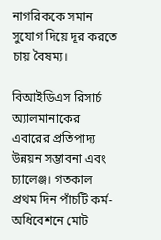নাগরিককে সমান সুযোগ দিয়ে দূর করতে চায় বৈষম্য।

বিআইডিএস রিসার্চ অ্যালমানাকের এবারের প্রতিপাদ্য উন্নয়ন সম্ভাবনা এবং চ্যালেঞ্জ। গতকাল প্রথম দিন পাঁচটি কর্ম-অধিবেশনে মোট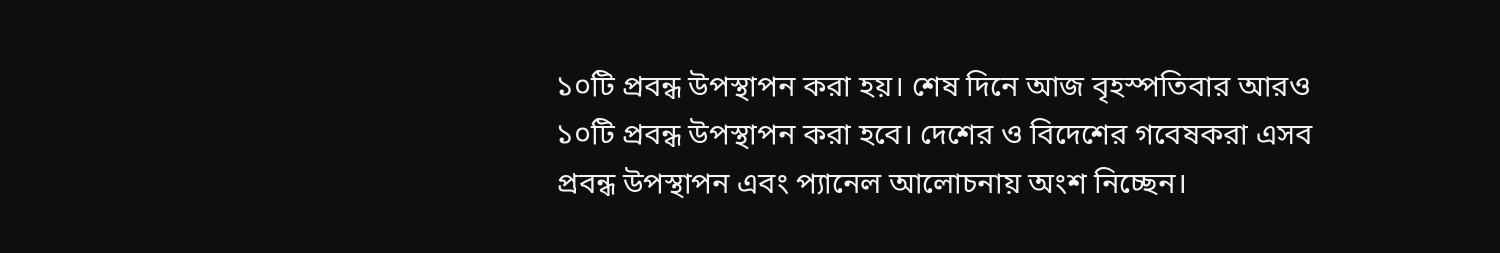১০টি প্রবন্ধ উপস্থাপন করা হয়। শেষ দিনে আজ বৃহস্পতিবার আরও ১০টি প্রবন্ধ উপস্থাপন করা হবে। দেশের ও বিদেশের গবেষকরা এসব প্রবন্ধ উপস্থাপন এবং প্যানেল আলোচনায় অংশ নিচ্ছেন।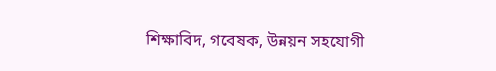শিক্ষাবিদ, গবেষক, উন্নয়ন সহযোগী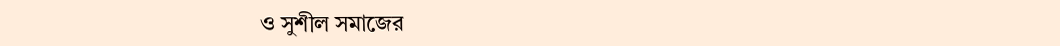ও সুশীল সমাজের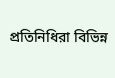প্রতিনিধিরা বিভিন্ন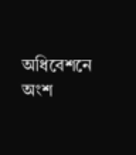অধিবেশনে অংশ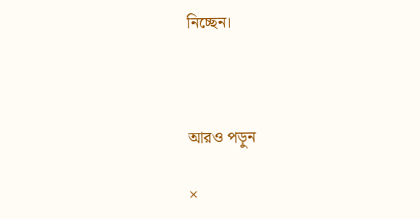নিচ্ছেন।



আরও পড়ুন

×